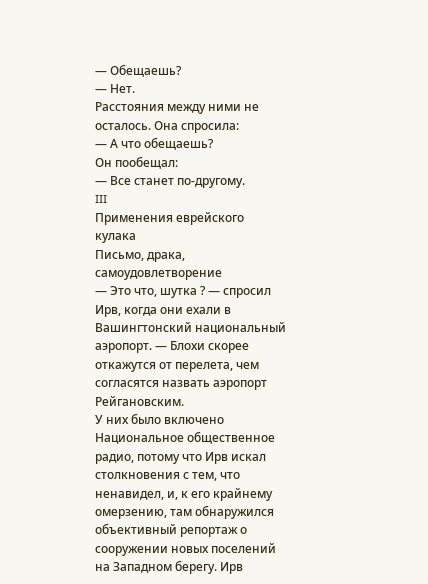— Обещаешь?
— Нет.
Расстояния между ними не осталось. Она спросила:
— А что обещаешь?
Он пообещал:
— Все станет по-другому.
III
Применения еврейского кулака
Письмо, драка, самоудовлетворение
— Это что, шутка ? — спросил Ирв, когда они ехали в Вашингтонский национальный аэропорт. — Блохи скорее откажутся от перелета, чем согласятся назвать аэропорт Рейгановским.
У них было включено Национальное общественное радио, потому что Ирв искал столкновения с тем, что ненавидел, и, к его крайнему омерзению, там обнаружился объективный репортаж о сооружении новых поселений на Западном берегу. Ирв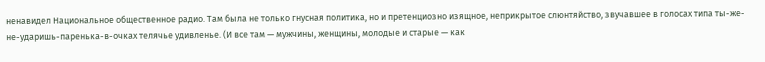ненавидел Национальное общественное радио. Там была не только гнусная политика, но и претенциозно изящное, неприкрытое слюнтяйство, звучавшее в голосах типа ты-же-не-ударишь-паренька-в-очках телячье удивленье. (И все там — мужчины, женщины, молодые и старые — как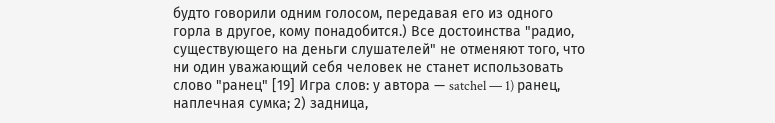будто говорили одним голосом, передавая его из одного горла в другое, кому понадобится.) Все достоинства "радио, существующего на деньги слушателей" не отменяют того, что ни один уважающий себя человек не станет использовать слово "ранец" [19] Игра слов: у автора — satchel — 1) ранец, наплечная сумка; 2) задница,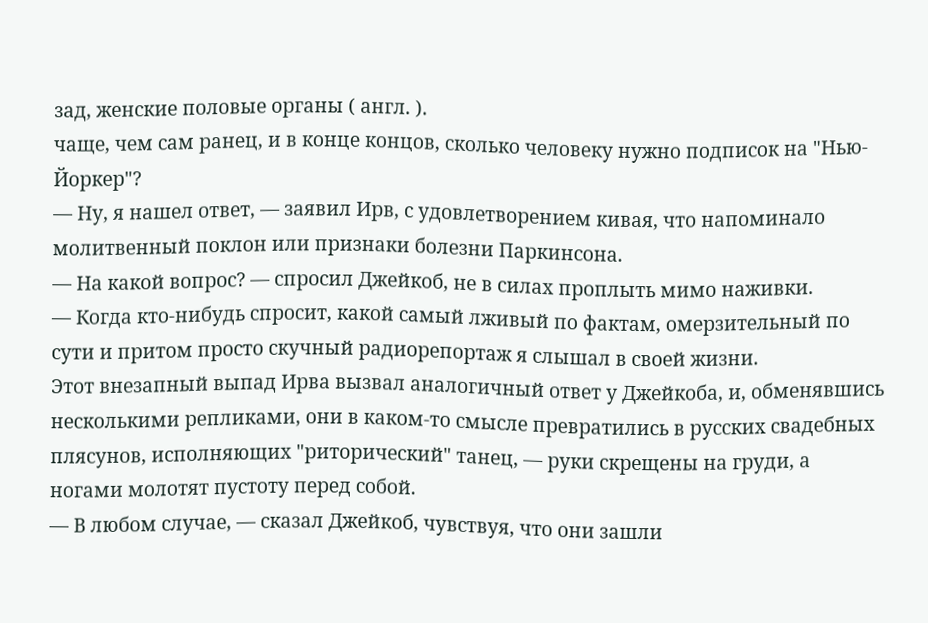зад, женские половые органы ( англ. ).
чаще, чем сам ранец, и в конце концов, сколько человеку нужно подписок на "Нью-Йоркер"?
— Ну, я нашел ответ, — заявил Ирв, с удовлетворением кивая, что напоминало молитвенный поклон или признаки болезни Паркинсона.
— На какой вопрос? — спросил Джейкоб, не в силах проплыть мимо наживки.
— Когда кто-нибудь спросит, какой самый лживый по фактам, омерзительный по сути и притом просто скучный радиорепортаж я слышал в своей жизни.
Этот внезапный выпад Ирва вызвал аналогичный ответ у Джейкоба, и, обменявшись несколькими репликами, они в каком-то смысле превратились в русских свадебных плясунов, исполняющих "риторический" танец, — руки скрещены на груди, а ногами молотят пустоту перед собой.
— В любом случае, — сказал Джейкоб, чувствуя, что они зашли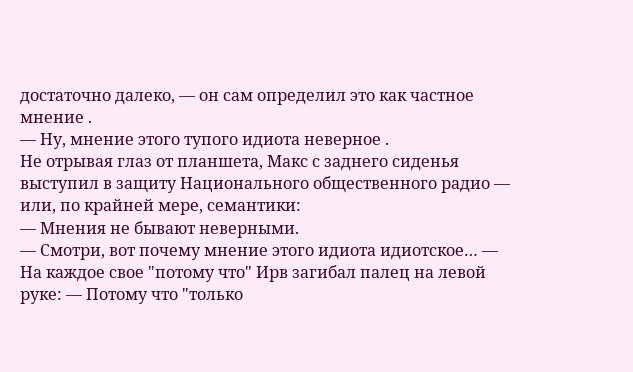достаточно далеко, — он сам определил это как частное мнение .
— Ну, мнение этого тупого идиота неверное .
Не отрывая глаз от планшета, Макс с заднего сиденья выступил в защиту Национального общественного радио — или, по крайней мере, семантики:
— Мнения не бывают неверными.
— Смотри, вот почему мнение этого идиота идиотское… — На каждое свое "потому что" Ирв загибал палец на левой руке: — Потому что "только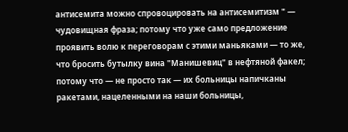антисемита можно спровоцировать на антисемитизм " — чудовищная фраза; потому что уже само предложение проявить волю к переговорам с этими маньяками — то же, что бросить бутылку вина "Манишевиц" в нефтяной факел; потому что — не просто так — их больницы напичканы ракетами, нацеленными на наши больницы,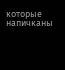которые напичканы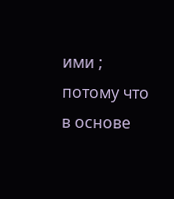ими ; потому что в основе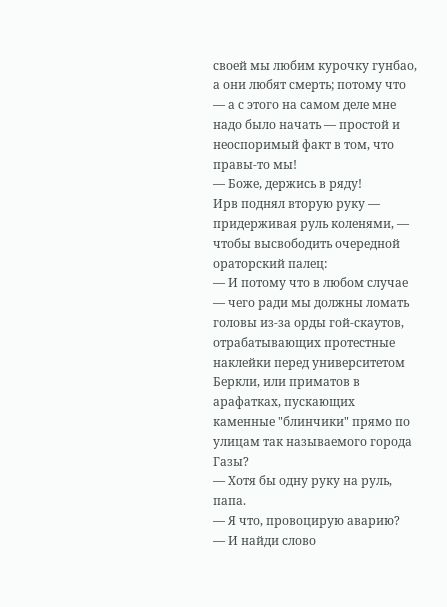своей мы любим курочку гунбао, а они любят смерть; потому что — а с этого на самом деле мне надо было начать — простой и неоспоримый факт в том, что правы-то мы!
— Боже, держись в ряду!
Ирв поднял вторую руку — придерживая руль коленями, — чтобы высвободить очередной ораторский палец:
— И потому что в любом случае — чего ради мы должны ломать головы из-за орды гой-скаутов, отрабатывающих протестные наклейки перед университетом Беркли, или приматов в арафатках, пускающих каменные "блинчики" прямо по улицам так называемого города Газы?
— Хотя бы одну руку на руль, папа.
— Я что, провоцирую аварию?
— И найди слово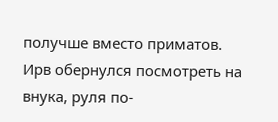получше вместо приматов.
Ирв обернулся посмотреть на внука, руля по-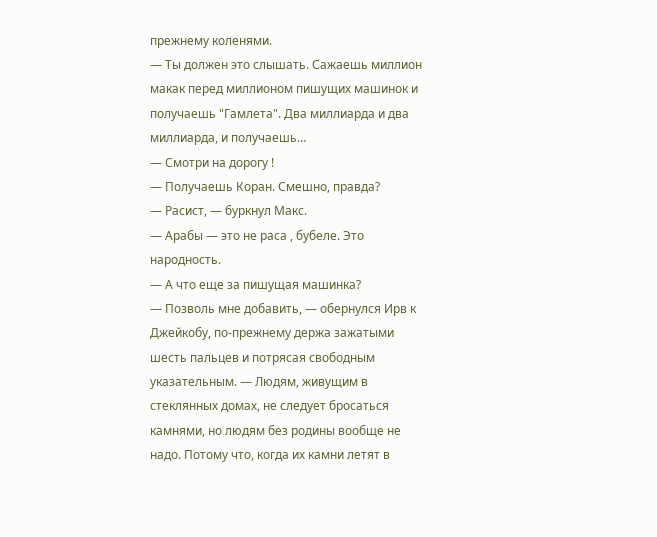прежнему коленями.
— Ты должен это слышать. Сажаешь миллион макак перед миллионом пишущих машинок и получаешь "Гамлета". Два миллиарда и два миллиарда, и получаешь…
— Смотри на дорогу !
— Получаешь Коран. Смешно, правда?
— Расист, — буркнул Макс.
— Арабы — это не раса , бубеле. Это народность.
— А что еще за пишущая машинка?
— Позволь мне добавить, — обернулся Ирв к Джейкобу, по-прежнему держа зажатыми шесть пальцев и потрясая свободным указательным. — Людям, живущим в стеклянных домах, не следует бросаться камнями, но людям без родины вообще не надо. Потому что, когда их камни летят в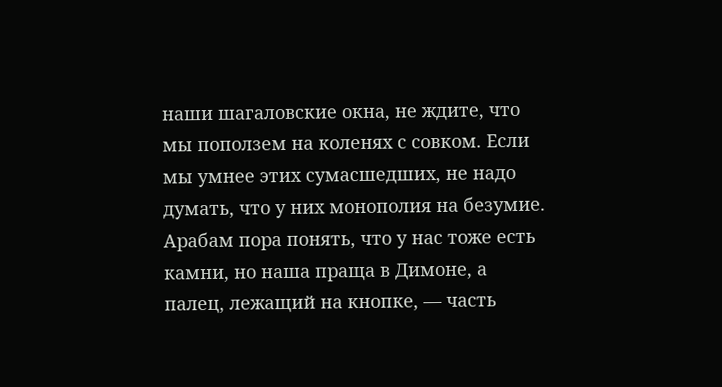наши шагаловские окна, не ждите, что мы поползем на коленях с совком. Если мы умнее этих сумасшедших, не надо думать, что у них монополия на безумие. Арабам пора понять, что у нас тоже есть камни, но наша праща в Димоне, а палец, лежащий на кнопке, — часть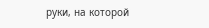руки, на которой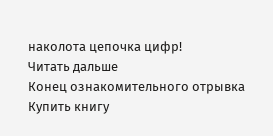наколота цепочка цифр!
Читать дальше
Конец ознакомительного отрывка
Купить книгу